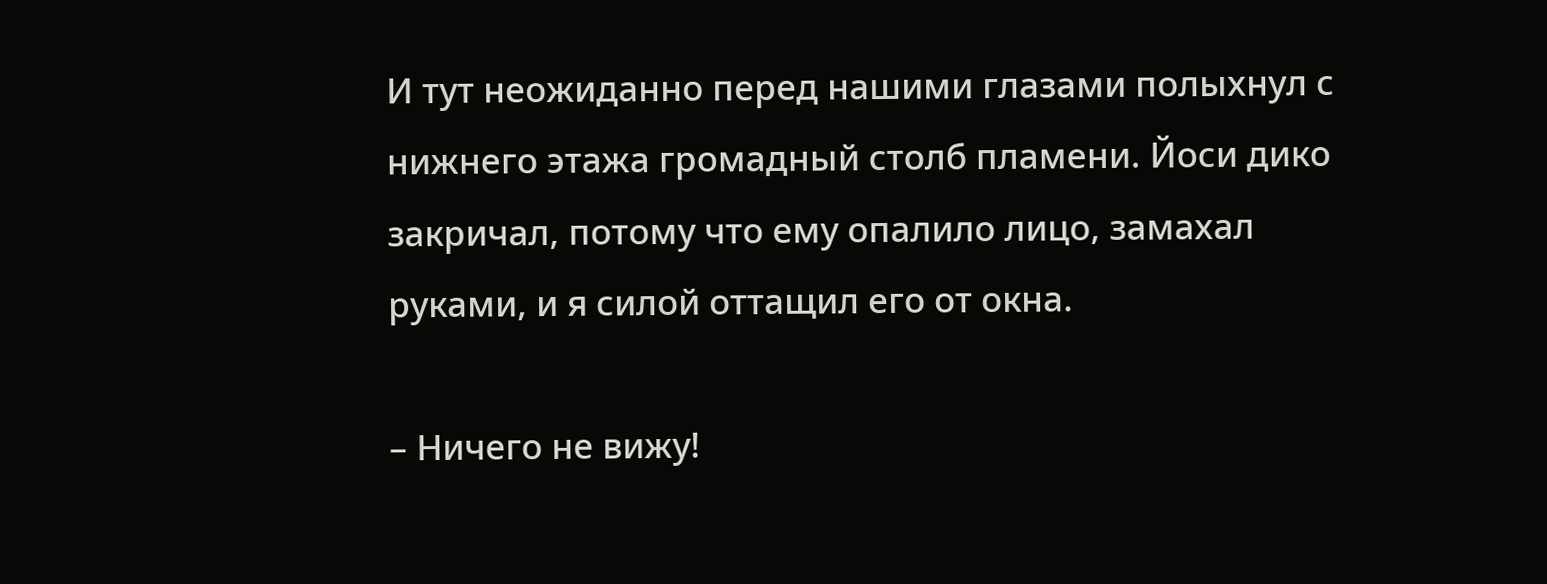И тут неожиданно перед нашими глазами полыхнул с нижнего этажа громадный столб пламени. Йоси дико закричал, потому что ему опалило лицо, замахал руками, и я силой оттащил его от окна.

– Ничего не вижу!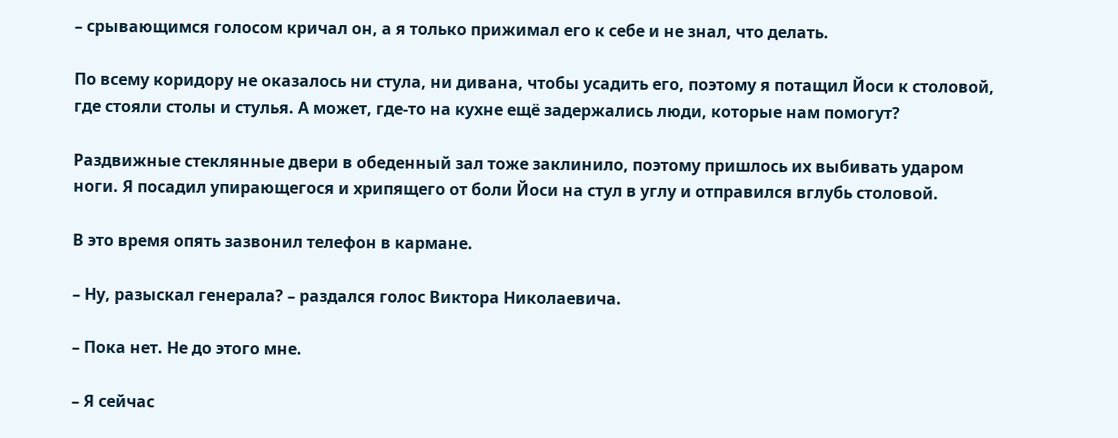– срывающимся голосом кричал он, а я только прижимал его к себе и не знал, что делать.

По всему коридору не оказалось ни стула, ни дивана, чтобы усадить его, поэтому я потащил Йоси к столовой, где стояли столы и стулья. А может, где-то на кухне ещё задержались люди, которые нам помогут?

Раздвижные стеклянные двери в обеденный зал тоже заклинило, поэтому пришлось их выбивать ударом ноги. Я посадил упирающегося и хрипящего от боли Йоси на стул в углу и отправился вглубь столовой.

В это время опять зазвонил телефон в кармане.

– Ну, разыскал генерала? – раздался голос Виктора Николаевича.

– Пока нет. Не до этого мне.

– Я сейчас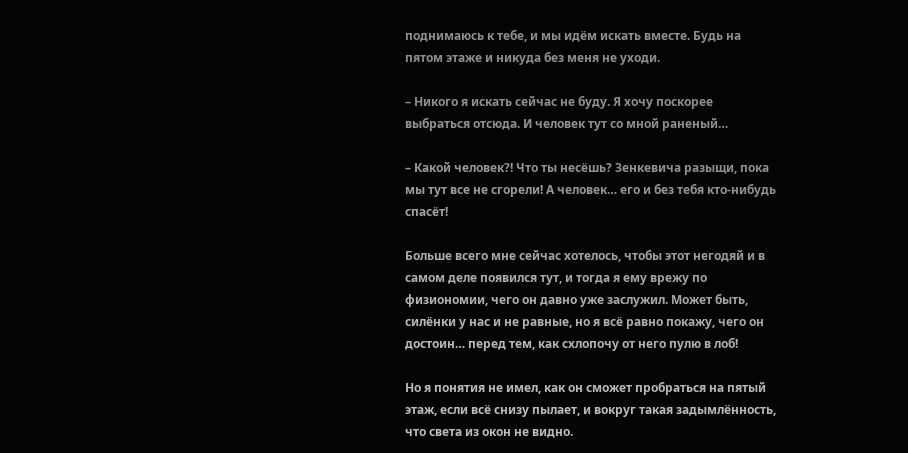поднимаюсь к тебе, и мы идём искать вместе. Будь на пятом этаже и никуда без меня не уходи.

– Никого я искать сейчас не буду. Я хочу поскорее выбраться отсюда. И человек тут со мной раненый…

– Какой человек?! Что ты несёшь? Зенкевича разыщи, пока мы тут все не сгорели! А человек… его и без тебя кто-нибудь спасёт!

Больше всего мне сейчас хотелось, чтобы этот негодяй и в самом деле появился тут, и тогда я ему врежу по физиономии, чего он давно уже заслужил. Может быть, силёнки у нас и не равные, но я всё равно покажу, чего он достоин… перед тем, как схлопочу от него пулю в лоб!

Но я понятия не имел, как он сможет пробраться на пятый этаж, если всё снизу пылает, и вокруг такая задымлённость, что света из окон не видно.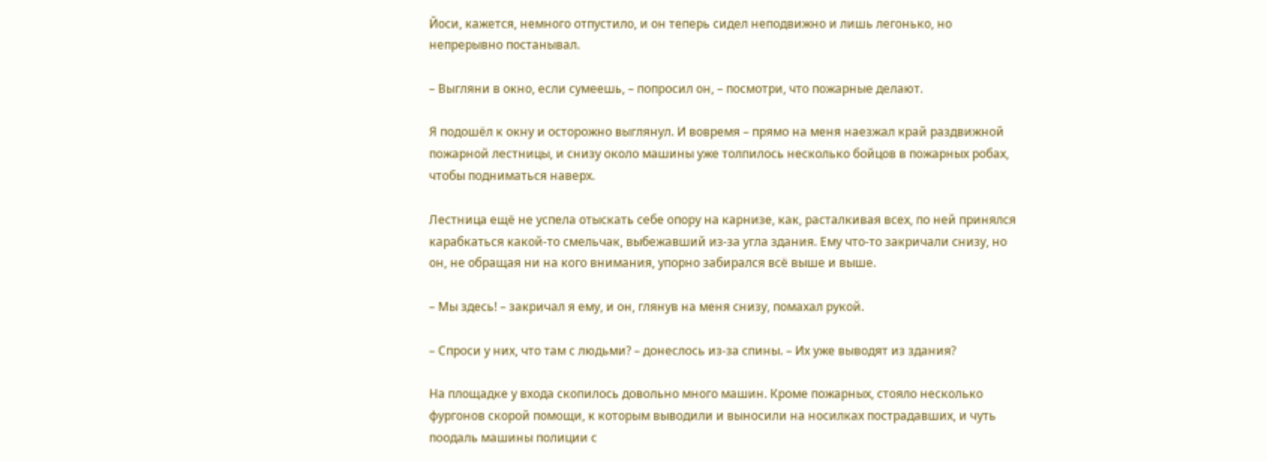Йоси, кажется, немного отпустило, и он теперь сидел неподвижно и лишь легонько, но непрерывно постанывал.

– Выгляни в окно, если сумеешь, – попросил он, – посмотри, что пожарные делают.

Я подошёл к окну и осторожно выглянул. И вовремя – прямо на меня наезжал край раздвижной пожарной лестницы, и снизу около машины уже толпилось несколько бойцов в пожарных робах, чтобы подниматься наверх.

Лестница ещё не успела отыскать себе опору на карнизе, как, расталкивая всех, по ней принялся карабкаться какой-то смельчак, выбежавший из-за угла здания. Ему что-то закричали снизу, но он, не обращая ни на кого внимания, упорно забирался всё выше и выше.

– Мы здесь! – закричал я ему, и он, глянув на меня снизу, помахал рукой.

– Спроси у них, что там с людьми? – донеслось из-за спины. – Их уже выводят из здания?

На площадке у входа скопилось довольно много машин. Кроме пожарных, стояло несколько фургонов скорой помощи, к которым выводили и выносили на носилках пострадавших, и чуть поодаль машины полиции с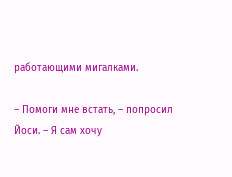работающими мигалками.

– Помоги мне встать, – попросил Йоси. – Я сам хочу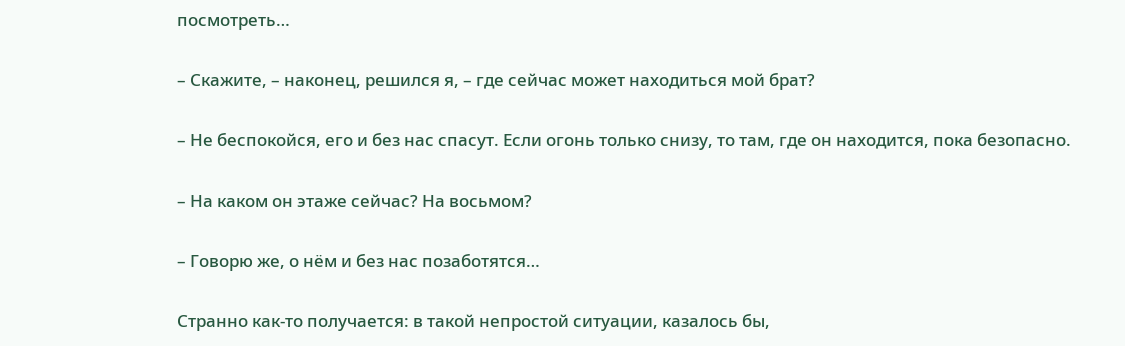посмотреть…

– Скажите, – наконец, решился я, – где сейчас может находиться мой брат?

– Не беспокойся, его и без нас спасут. Если огонь только снизу, то там, где он находится, пока безопасно.

– На каком он этаже сейчас? На восьмом?

– Говорю же, о нём и без нас позаботятся…

Странно как-то получается: в такой непростой ситуации, казалось бы,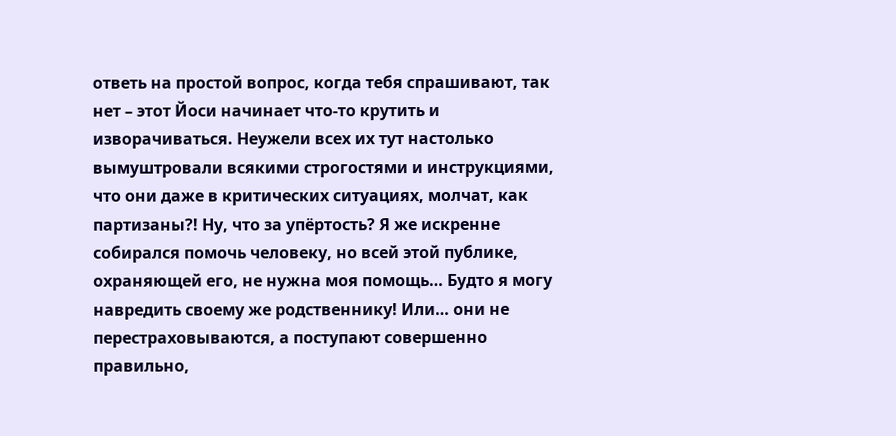ответь на простой вопрос, когда тебя спрашивают, так нет – этот Йоси начинает что-то крутить и изворачиваться. Неужели всех их тут настолько вымуштровали всякими строгостями и инструкциями, что они даже в критических ситуациях, молчат, как партизаны?! Ну, что за упёртость? Я же искренне собирался помочь человеку, но всей этой публике, охраняющей его, не нужна моя помощь… Будто я могу навредить своему же родственнику! Или… они не перестраховываются, а поступают совершенно правильно,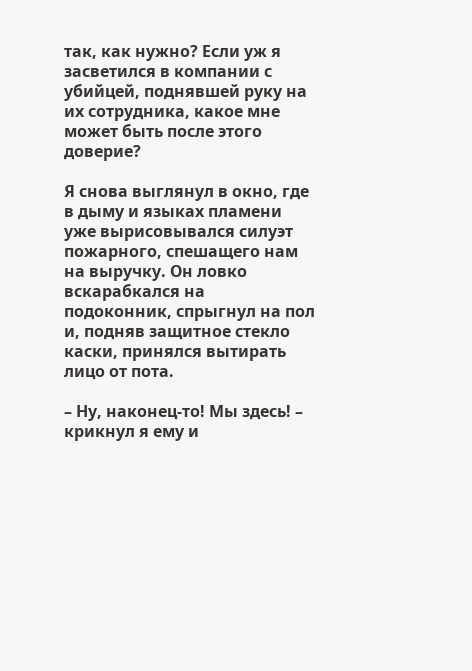так, как нужно? Если уж я засветился в компании с убийцей, поднявшей руку на их сотрудника, какое мне может быть после этого доверие?

Я снова выглянул в окно, где в дыму и языках пламени уже вырисовывался силуэт пожарного, спешащего нам на выручку. Он ловко вскарабкался на подоконник, спрыгнул на пол и, подняв защитное стекло каски, принялся вытирать лицо от пота.

– Ну, наконец-то! Мы здесь! – крикнул я ему и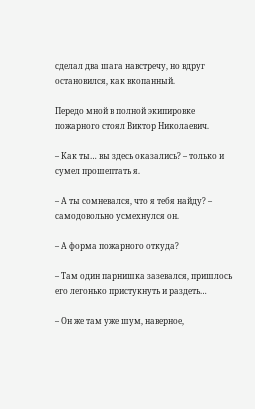сделал два шага навстречу, но вдруг остановился, как вкопанный.

Передо мной в полной экипировке пожарного стоял Виктор Николаевич.

– Как ты… вы здесь оказались? – только и сумел прошептать я.

– А ты сомневался, что я тебя найду? – самодовольно усмехнулся он.

– А форма пожарного откуда?

– Там один парнишка зазевался, пришлось его легонько пристукнуть и раздеть…

– Он же там уже шум, наверное,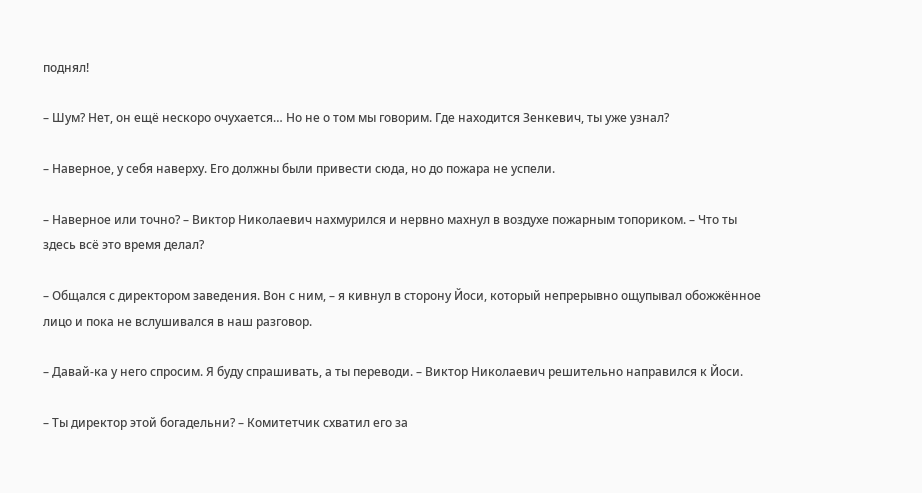поднял!

– Шум? Нет, он ещё нескоро очухается… Но не о том мы говорим. Где находится Зенкевич, ты уже узнал?

– Наверное, у себя наверху. Его должны были привести сюда, но до пожара не успели.

– Наверное или точно? – Виктор Николаевич нахмурился и нервно махнул в воздухе пожарным топориком. – Что ты здесь всё это время делал?

– Общался с директором заведения. Вон с ним, – я кивнул в сторону Йоси, который непрерывно ощупывал обожжённое лицо и пока не вслушивался в наш разговор.

– Давай-ка у него спросим. Я буду спрашивать, а ты переводи. – Виктор Николаевич решительно направился к Йоси.

– Ты директор этой богадельни? – Комитетчик схватил его за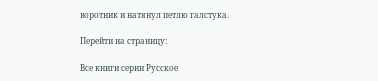воротник и натянул петлю галстука.

Перейти на страницу:

Все книги серии Русское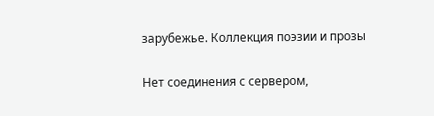зарубежье. Коллекция поэзии и прозы

Нет соединения с сервером,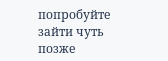попробуйте зайти чуть позже